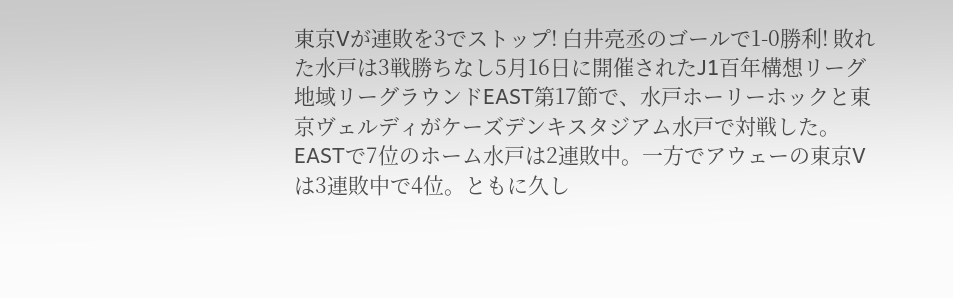東京Vが連敗を3でストップ! 白井亮丞のゴールで1-0勝利! 敗れた水戸は3戦勝ちなし5月16日に開催されたJ1百年構想リーグ地域リーグラウンドEAST第17節で、水戸ホーリーホックと東京ヴェルディがケーズデンキスタジアム水戸で対戦した。EASTで7位のホーム水戸は2連敗中。一方でアウェーの東京Vは3連敗中で4位。ともに久し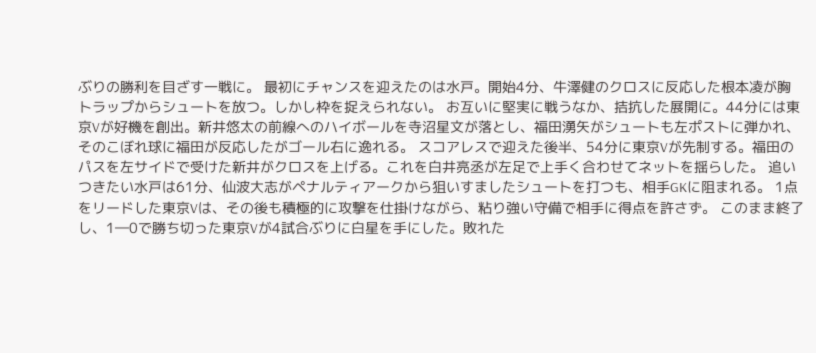ぶりの勝利を目ざす一戦に。 最初にチャンスを迎えたのは水戸。開始4分、牛澤健のクロスに反応した根本凌が胸トラップからシュートを放つ。しかし枠を捉えられない。 お互いに堅実に戦うなか、拮抗した展開に。44分には東京Vが好機を創出。新井悠太の前線へのハイボールを寺沼星文が落とし、福田湧矢がシュートも左ポストに弾かれ、そのこぼれ球に福田が反応したがゴール右に逸れる。 スコアレスで迎えた後半、54分に東京Vが先制する。福田のパスを左サイドで受けた新井がクロスを上げる。これを白井亮丞が左足で上手く合わせてネットを揺らした。 追いつきたい水戸は61分、仙波大志がペナルティアークから狙いすましたシュートを打つも、相手GKに阻まれる。 1点をリードした東京Vは、その後も積極的に攻撃を仕掛けながら、粘り強い守備で相手に得点を許さず。 このまま終了し、1―0で勝ち切った東京Vが4試合ぶりに白星を手にした。敗れた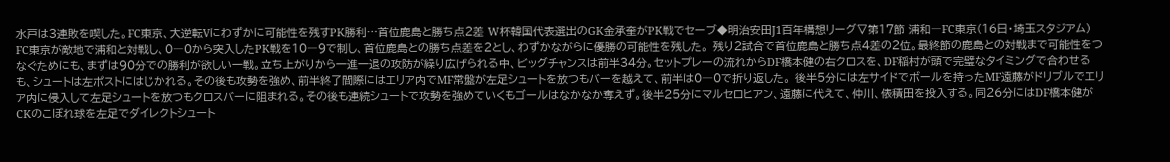水戸は3連敗を喫した。FC東京、大逆転Vにわずかに可能性を残すPK勝利…首位鹿島と勝ち点2差 W杯韓国代表選出のGK金承奎がPK戦でセーブ◆明治安田J1百年構想リーグ▽第17節 浦和―FC東京(16日・埼玉スタジアム) FC東京が敵地で浦和と対戦し、0―0から突入したPK戦を10―9で制し、首位鹿島との勝ち点差を2とし、わずかながらに優勝の可能性を残した。 残り2試合で首位鹿島と勝ち点4差の2位。最終節の鹿島との対戦まで可能性をつなぐためにも、まずは90分での勝利が欲しい一戦。立ち上がりから一進一退の攻防が繰り広げられる中、ビッグチャンスは前半34分。セットプレーの流れからDF橋本健の右クロスを、DF稲村が頭で完璧なタイミングで合わせるも、シュートは左ポストにはじかれる。その後も攻勢を強め、前半終了間際にはエリア内でMF常盤が左足シュートを放つもバーを越えて、前半は0―0で折り返した。 後半5分には左サイドでボールを持ったMF遠藤がドリブルでエリア内に侵入して左足シュートを放つもクロスバーに阻まれる。その後も連続シュートで攻勢を強めていくもゴールはなかなか奪えず。後半25分にマルセロヒアン、遠藤に代えて、仲川、俵積田を投入する。同26分にはDF橋本健がCKのこぼれ球を左足でダイレクトシュート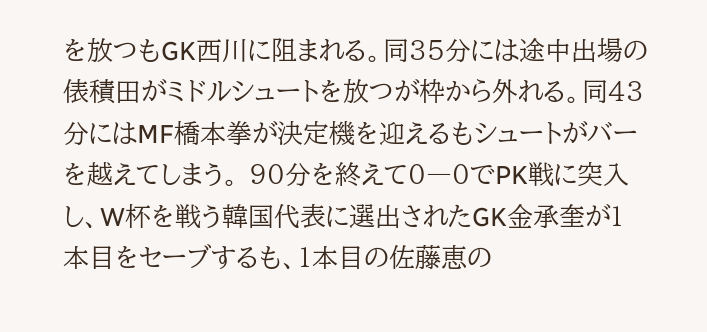を放つもGK西川に阻まれる。同35分には途中出場の俵積田がミドルシュートを放つが枠から外れる。同43分にはMF橋本拳が決定機を迎えるもシュートがバーを越えてしまう。 90分を終えて0―0でPK戦に突入し、W杯を戦う韓国代表に選出されたGK金承奎が1本目をセーブするも、1本目の佐藤恵の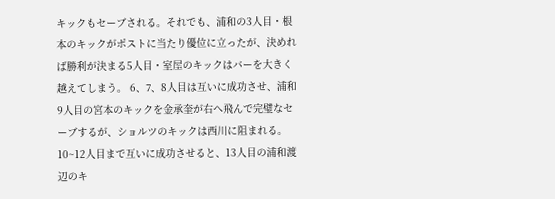キックもセーブされる。それでも、浦和の3人目・根本のキックがポストに当たり優位に立ったが、決めれば勝利が決まる5人目・室屋のキックはバーを大きく越えてしまう。 6、7、8人目は互いに成功させ、浦和9人目の宮本のキックを金承奎が右へ飛んで完璧なセーブするが、ショルツのキックは西川に阻まれる。10~12人目まで互いに成功させると、13人目の浦和渡辺のキ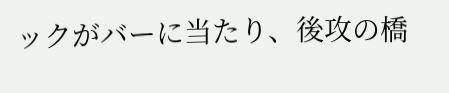ックがバーに当たり、後攻の橋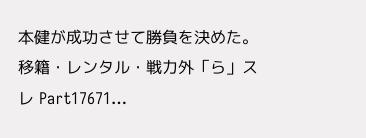本健が成功させて勝負を決めた。移籍・レンタル・戦力外「ら」スレ Part17671…